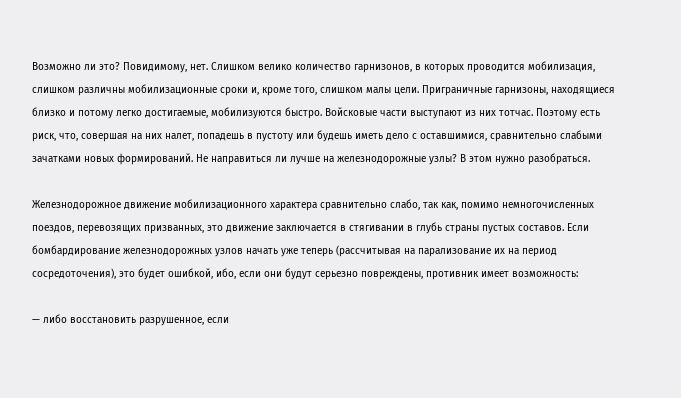Возможно ли это? Повидимому, нет. Слишком велико количество гарнизонов, в которых проводится мобилизация, слишком различны мобилизационные сроки и, кроме того, слишком малы цели. Приграничные гарнизоны, находящиеся близко и потому легко достигаемые, мобилизуются быстро. Войсковые части выступают из них тотчас. Поэтому есть риск, что, совершая на них налет, попадешь в пустоту или будешь иметь дело с оставшимися, сравнительно слабыми зачатками новых формирований. Не направиться ли лучше на железнодорожные узлы? В этом нужно разобраться.

Железнодорожное движение мобилизационного характера сравнительно слабо, так как, помимо немногочисленных поездов, перевозящих призванных, это движение заключается в стягивании в глубь страны пустых составов. Если бомбардирование железнодорожных узлов начать уже теперь (рассчитывая на парализование их на период сосредоточения), это будет ошибкой, ибо, если они будут серьезно повреждены, противник имеет возможность:

— либо восстановить разрушенное, если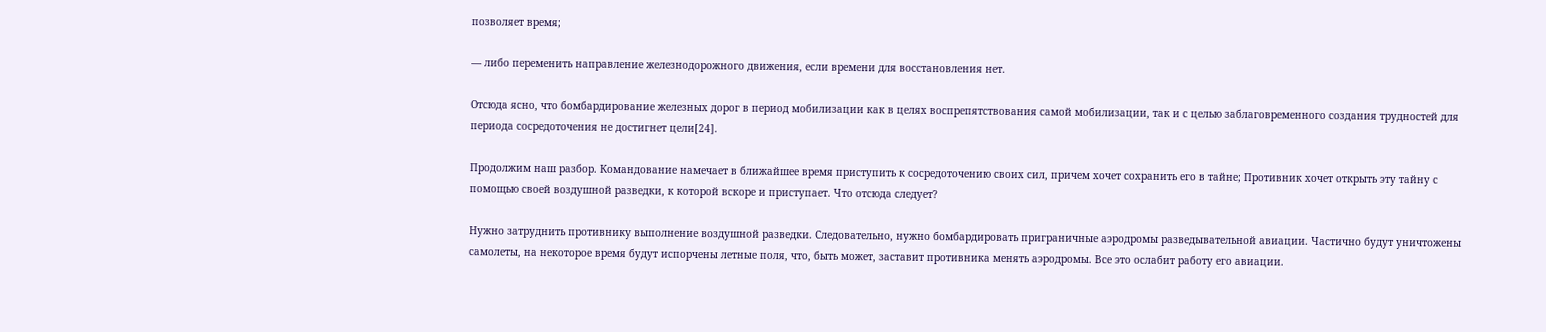позволяет время;

— либо переменить направление железнодорожного движения, если времени для восстановления нет.

Отсюда ясно, что бомбардирование железных дорог в период мобилизации как в целях воспрепятствования самой мобилизации, так и с целью заблаговременного создания трудностей для периода сосредоточения не достигнет цели[24].

Продолжим наш разбор. Командование намечает в ближайшее время приступить к сосредоточению своих сил, причем хочет сохранить его в тайне; Противник хочет открыть эту тайну с помощью своей воздушной разведки, к которой вскоре и приступает. Что отсюда следует?

Нужно затруднить противнику выполнение воздушной разведки. Следовательно, нужно бомбардировать приграничные аэродромы разведывательной авиации. Частично будут уничтожены самолеты, на некоторое время будут испорчены летные поля, что, быть может, заставит противника менять аэродромы. Все это ослабит работу его авиации.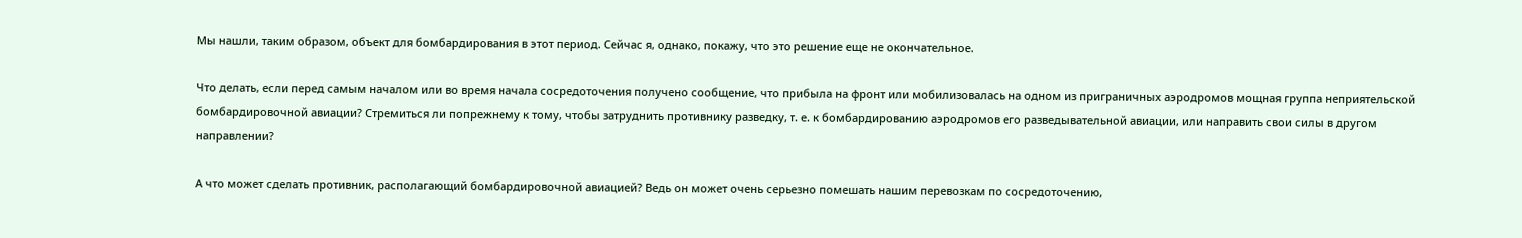Мы нашли, таким образом, объект для бомбардирования в этот период. Сейчас я, однако, покажу, что это решение еще не окончательное.

Что делать, если перед самым началом или во время начала сосредоточения получено сообщение, что прибыла на фронт или мобилизовалась на одном из приграничных аэродромов мощная группа неприятельской бомбардировочной авиации? Стремиться ли попрежнему к тому, чтобы затруднить противнику разведку, т. е. к бомбардированию аэродромов его разведывательной авиации, или направить свои силы в другом направлении?

А что может сделать противник, располагающий бомбардировочной авиацией? Ведь он может очень серьезно помешать нашим перевозкам по сосредоточению,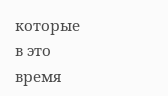которые в это время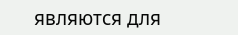являются для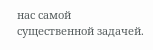нас самой существенной задачей.